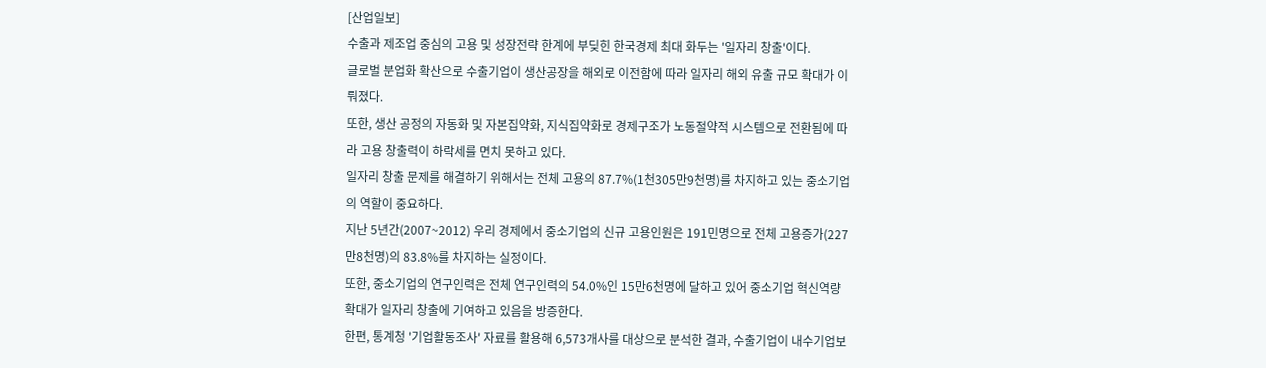[산업일보]
수출과 제조업 중심의 고용 및 성장전략 한계에 부딪힌 한국경제 최대 화두는 '일자리 창출'이다.
글로벌 분업화 확산으로 수출기업이 생산공장을 해외로 이전함에 따라 일자리 해외 유출 규모 확대가 이뤄졌다.
또한, 생산 공정의 자동화 및 자본집약화, 지식집약화로 경제구조가 노동절약적 시스템으로 전환됨에 따라 고용 창출력이 하락세를 면치 못하고 있다.
일자리 창출 문제를 해결하기 위해서는 전체 고용의 87.7%(1천305만9천명)를 차지하고 있는 중소기업의 역할이 중요하다.
지난 5년간(2007~2012) 우리 경제에서 중소기업의 신규 고용인원은 191민명으로 전체 고용증가(227만8천명)의 83.8%를 차지하는 실정이다.
또한, 중소기업의 연구인력은 전체 연구인력의 54.0%인 15만6천명에 달하고 있어 중소기업 혁신역량 확대가 일자리 창출에 기여하고 있음을 방증한다.
한편, 통계청 '기업활동조사' 자료를 활용해 6,573개사를 대상으로 분석한 결과, 수출기업이 내수기업보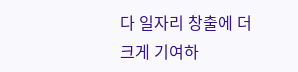다 일자리 창출에 더 크게 기여하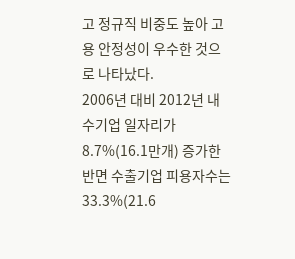고 정규직 비중도 높아 고용 안정성이 우수한 것으로 나타났다.
2006년 대비 2012년 내수기업 일자리가 8.7%(16.1만개) 증가한 반면 수출기업 피용자수는 33.3%(21.6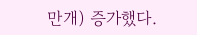만개) 증가했다.